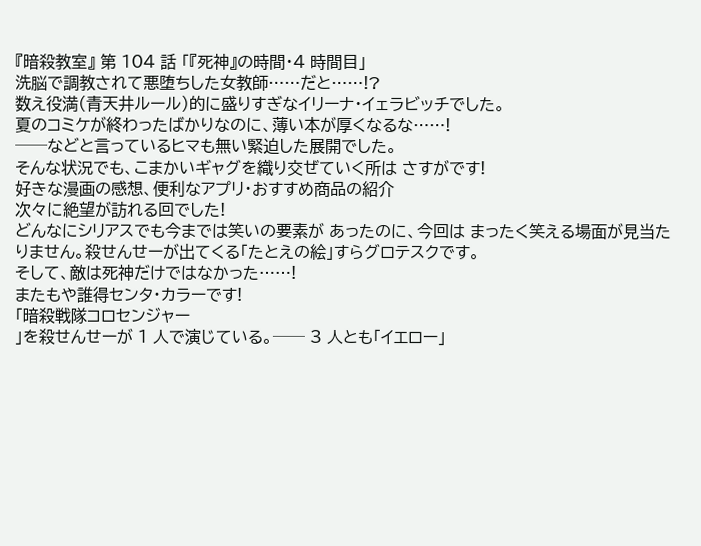『暗殺教室』 第 104 話 「『死神』の時間・4 時間目」
洗脳で調教されて悪堕ちした女教師……だと……!?
数え役満(青天井ルール)的に盛りすぎなイリーナ・イェラビッチでした。
夏のコミケが終わったばかりなのに、薄い本が厚くなるな……!
──などと言っているヒマも無い緊迫した展開でした。
そんな状況でも、こまかいギャグを織り交ぜていく所は さすがです!
好きな漫画の感想、便利なアプリ・おすすめ商品の紹介
次々に絶望が訪れる回でした!
どんなにシリアスでも今までは笑いの要素が あったのに、今回は まったく笑える場面が見当たりません。殺せんせーが出てくる「たとえの絵」すらグロテスクです。
そして、敵は死神だけではなかった……!
またもや誰得センタ・カラーです!
「暗殺戦隊コロセンジャー
」を殺せんせーが 1 人で演じている。── 3 人とも「イエロー」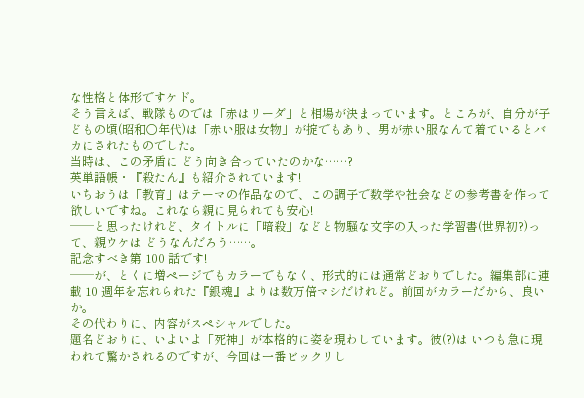な性格と体形ですケド。
そう言えば、戦隊ものでは「赤はリーダ」と相場が決まっています。ところが、自分が子どもの頃(昭和○年代)は「赤い服は女物」が掟でもあり、男が赤い服なんて着ているとバカにされたものでした。
当時は、この矛盾に どう向き合っていたのかな……?
英単語帳・『殺たん』も紹介されています!
いちおうは「教育」はテーマの作品なので、この調子で数学や社会などの参考書を作って欲しいですね。これなら親に見られても安心!
──と思ったけれど、タイトルに「暗殺」などと物騒な文字の入った学習書(世界初?)って、親ウケは どうなんだろう……。
記念すべき第 100 話です!
──が、とくに増ページでもカラーでもなく、形式的には通常どおりでした。編集部に連載 10 週年を忘れられた『銀魂』よりは数万倍マシだけれど。前回がカラーだから、良いか。
その代わりに、内容がスペシャルでした。
題名どおりに、いよいよ「死神」が本格的に姿を現わしています。彼(?)は いつも急に現われて驚かされるのですが、今回は一番ビックリし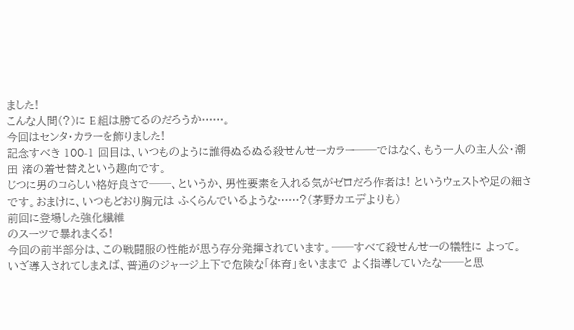ました!
こんな人間(?)に E 組は勝てるのだろうか……。
今回はセンタ・カラーを飾りました!
記念すべき 100-1 回目は、いつものように誰得ぬるぬる殺せんせーカラー──ではなく、もう一人の主人公・潮田 渚の着せ替えという趣向です。
じつに男のコらしい格好良さで──、というか、男性要素を入れる気がゼロだろ作者は! というウェストや足の細さです。おまけに、いつもどおり胸元は ふくらんでいるような……?(茅野カエデよりも)
前回に登場した強化繊維
のスーツで暴れまくる!
今回の前半部分は、この戦闘服の性能が思う存分発揮されています。──すべて殺せんせーの犠牲に よって。
いざ導入されてしまえば、普通のジャージ上下で危険な「体育」をいままで よく指導していたな──と思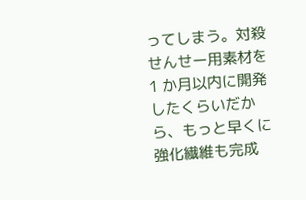ってしまう。対殺せんせー用素材を 1 か月以内に開発したくらいだから、もっと早くに強化繊維も完成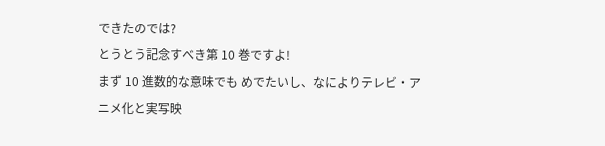できたのでは?
とうとう記念すべき第 10 巻ですよ!
まず 10 進数的な意味でも めでたいし、なによりテレビ・アニメ化と実写映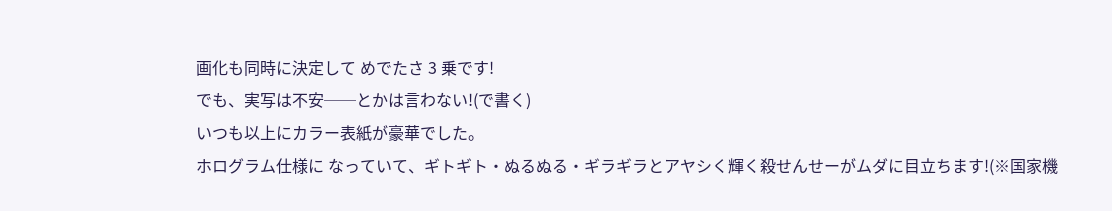画化も同時に決定して めでたさ 3 乗です!
でも、実写は不安──とかは言わない!(で書く)
いつも以上にカラー表紙が豪華でした。
ホログラム仕様に なっていて、ギトギト・ぬるぬる・ギラギラとアヤシく輝く殺せんせーがムダに目立ちます!(※国家機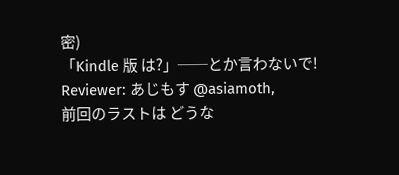密)
「Kindle 版 は?」──とか言わないで!
Reviewer: あじもす @asiamoth,
前回のラストは どうな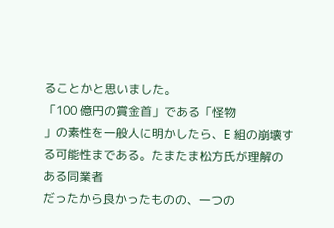ることかと思いました。
「100 億円の賞金首」である「怪物
」の素性を一般人に明かしたら、E 組の崩壊する可能性まである。たまたま松方氏が理解のある同業者
だったから良かったものの、一つの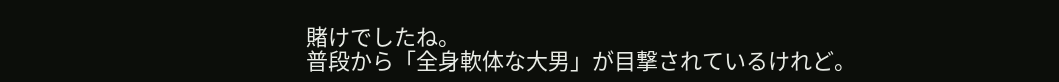賭けでしたね。
普段から「全身軟体な大男」が目撃されているけれど。